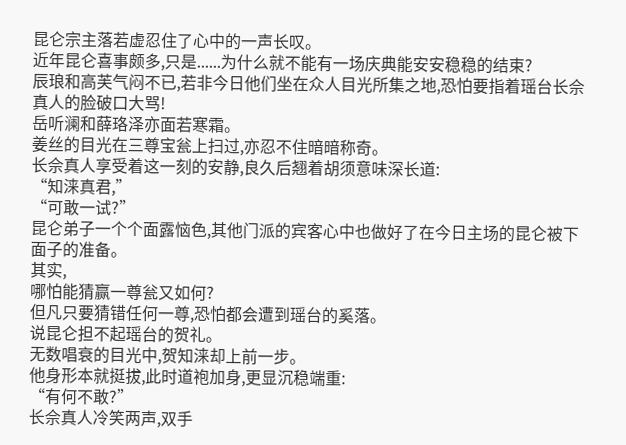昆仑宗主落若虚忍住了心中的一声长叹。
近年昆仑喜事颇多,只是......为什么就不能有一场庆典能安安稳稳的结束?
辰琅和高芙气闷不已,若非今日他们坐在众人目光所集之地,恐怕要指着瑶台长佘真人的脸破口大骂!
岳听澜和薛珞泽亦面若寒霜。
姜丝的目光在三尊宝瓮上扫过,亦忍不住暗暗称奇。
长佘真人享受着这一刻的安静,良久后翘着胡须意味深长道:
“知涞真君,”
“可敢一试?”
昆仑弟子一个个面露恼色,其他门派的宾客心中也做好了在今日主场的昆仑被下面子的准备。
其实,
哪怕能猜赢一尊瓮又如何?
但凡只要猜错任何一尊,恐怕都会遭到瑶台的奚落。
说昆仑担不起瑶台的贺礼。
无数唱衰的目光中,贺知涞却上前一步。
他身形本就挺拔,此时道袍加身,更显沉稳端重:
“有何不敢?”
长佘真人冷笑两声,双手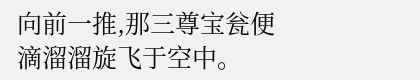向前一推,那三尊宝瓮便滴溜溜旋飞于空中。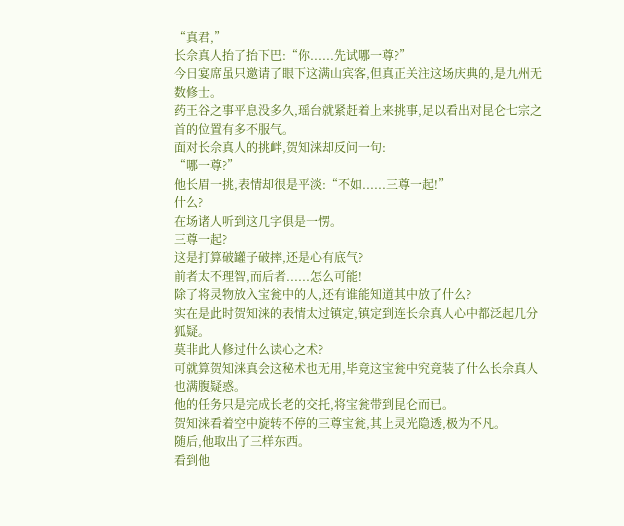“真君,”
长佘真人抬了抬下巴:“你......先试哪一尊?”
今日宴席虽只邀请了眼下这满山宾客,但真正关注这场庆典的,是九州无数修士。
药王谷之事平息没多久,瑶台就紧赶着上来挑事,足以看出对昆仑七宗之首的位置有多不服气。
面对长佘真人的挑衅,贺知涞却反问一句:
“哪一尊?”
他长眉一挑,表情却很是平淡:“不如......三尊一起!”
什么?
在场诸人听到这几字俱是一愣。
三尊一起?
这是打算破罐子破摔,还是心有底气?
前者太不理智,而后者......怎么可能!
除了将灵物放入宝瓮中的人,还有谁能知道其中放了什么?
实在是此时贺知涞的表情太过镇定,镇定到连长佘真人心中都泛起几分狐疑。
莫非此人修过什么读心之术?
可就算贺知涞真会这秘术也无用,毕竟这宝瓮中究竟装了什么长佘真人也满腹疑惑。
他的任务只是完成长老的交托,将宝瓮带到昆仑而已。
贺知涞看着空中旋转不停的三尊宝瓮,其上灵光隐透,极为不凡。
随后,他取出了三样东西。
看到他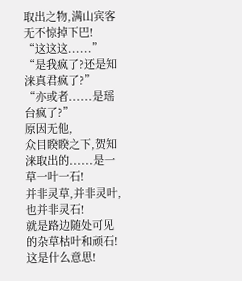取出之物,满山宾客无不惊掉下巴!
“这这这......”
“是我疯了?还是知涞真君疯了?”
“亦或者......是瑶台疯了?”
原因无他,
众目睽睽之下,贺知涞取出的......是一草一叶一石!
并非灵草,并非灵叶,也并非灵石!
就是路边随处可见的杂草枯叶和顽石!
这是什么意思!